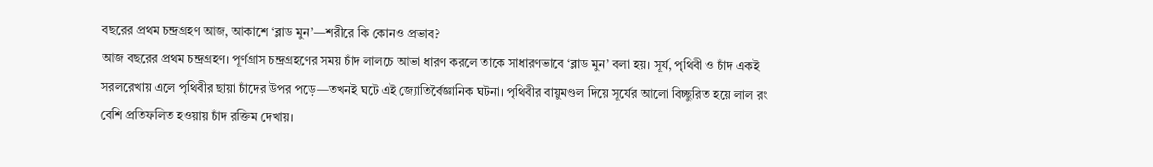বছরের প্রথম চন্দ্রগ্রহণ আজ, আকাশে ‘ব্লাড মুন’—শরীরে কি কোনও প্রভাব?
আজ বছরের প্রথম চন্দ্রগ্রহণ। পূর্ণগ্রাস চন্দ্রগ্রহণের সময় চাঁদ লালচে আভা ধারণ করলে তাকে সাধারণভাবে ‘ব্লাড মুন’ বলা হয়। সূর্য, পৃথিবী ও চাঁদ একই সরলরেখায় এলে পৃথিবীর ছায়া চাঁদের উপর পড়ে—তখনই ঘটে এই জ্যোতির্বৈজ্ঞানিক ঘটনা। পৃথিবীর বায়ুমণ্ডল দিয়ে সূর্যের আলো বিচ্ছুরিত হয়ে লাল রং বেশি প্রতিফলিত হওয়ায় চাঁদ রক্তিম দেখায়।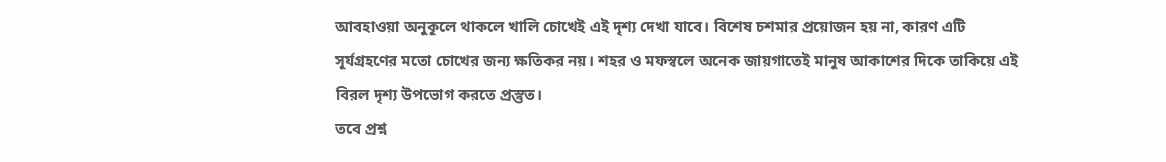আবহাওয়া অনুকূলে থাকলে খালি চোখেই এই দৃশ্য দেখা যাবে। বিশেষ চশমার প্রয়োজন হয় না, কারণ এটি সূর্যগ্রহণের মতো চোখের জন্য ক্ষতিকর নয়। শহর ও মফস্বলে অনেক জায়গাতেই মানুষ আকাশের দিকে তাকিয়ে এই বিরল দৃশ্য উপভোগ করতে প্রস্তুত।
তবে প্রশ্ন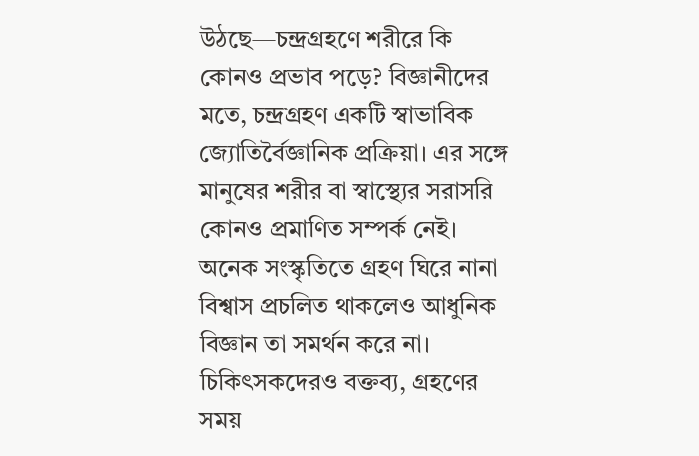উঠছে—চন্দ্রগ্রহণে শরীরে কি কোনও প্রভাব পড়ে? বিজ্ঞানীদের মতে, চন্দ্রগ্রহণ একটি স্বাভাবিক জ্যোতির্বৈজ্ঞানিক প্রক্রিয়া। এর সঙ্গে মানুষের শরীর বা স্বাস্থ্যের সরাসরি কোনও প্রমাণিত সম্পর্ক নেই। অনেক সংস্কৃতিতে গ্রহণ ঘিরে নানা বিশ্বাস প্রচলিত থাকলেও আধুনিক বিজ্ঞান তা সমর্থন করে না।
চিকিৎসকদেরও বক্তব্য, গ্রহণের সময়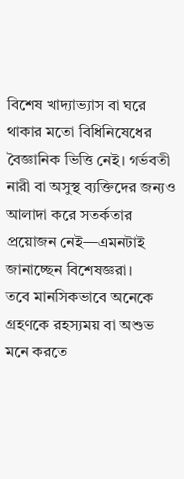বিশেষ খাদ্যাভ্যাস বা ঘরে থাকার মতো বিধিনিষেধের বৈজ্ঞানিক ভিত্তি নেই। গর্ভবতী নারী বা অসুস্থ ব্যক্তিদের জন্যও আলাদা করে সতর্কতার প্রয়োজন নেই—এমনটাই জানাচ্ছেন বিশেষজ্ঞরা।
তবে মানসিকভাবে অনেকে গ্রহণকে রহস্যময় বা অশুভ মনে করতে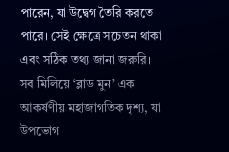পারেন, যা উদ্বেগ তৈরি করতে পারে। সেই ক্ষেত্রে সচেতন থাকা এবং সঠিক তথ্য জানা জরুরি।
সব মিলিয়ে ‘ব্লাড মুন’ এক আকর্ষণীয় মহাজাগতিক দৃশ্য, যা উপভোগ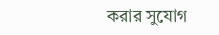করার সুযোগ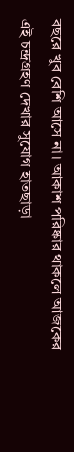বছরে খুব বেশি আসে না। আকাশ পরিষ্কার থাকলে আজকের এই চন্দ্রগ্রহণ দেখার সুযোগ হাতছাড়া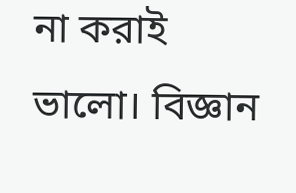না করাই ভালো। বিজ্ঞান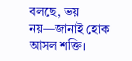বলছে, ভয় নয়—জানাই হোক আসল শক্তি।